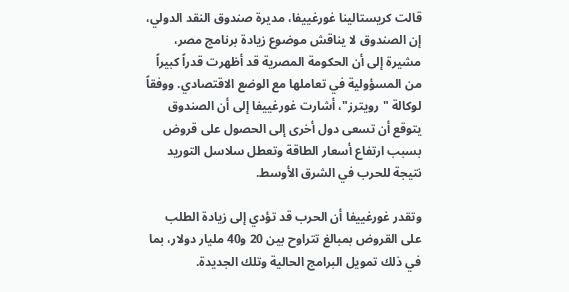قالت كريستالينا غورغييفا، مديرة صندوق النقد الدولي،  إن الصندوق لا يناقش موضوع زيادة برنامج مصر، مشيرة إلى أن الحكومة المصرية قد أظهرت قدراً كبيراً من المسؤولية في تعاملها مع الوضع الاقتصادي. ووفقاً لوكالة "رويترز"، أشارت غورغييفا إلى أن الصندوق يتوقع أن تسعى دول أخرى إلى الحصول على قروض بسبب ارتفاع أسعار الطاقة وتعطل سلاسل التوريد نتيجة للحرب في الشرق الأوسط.

وتقدر غورغييفا أن الحرب قد تؤدي إلى زيادة الطلب على القروض بمبالغ تتراوح بين 20 و40 مليار دولار، بما في ذلك تمويل البرامج الحالية وتلك الجديدة.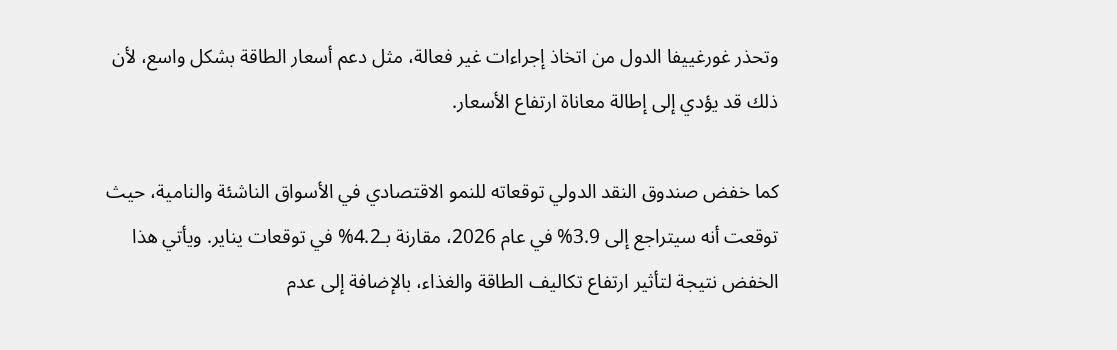وتحذر غورغييفا الدول من اتخاذ إجراءات غير فعالة، مثل دعم أسعار الطاقة بشكل واسع، لأن ذلك قد يؤدي إلى إطالة معاناة ارتفاع الأسعار.

كما خفض صندوق النقد الدولي توقعاته للنمو الاقتصادي في الأسواق الناشئة والنامية، حيث توقعت أنه سيتراجع إلى 3.9% في عام 2026، مقارنة بـ4.2% في توقعات يناير. ويأتي هذا الخفض نتيجة لتأثير ارتفاع تكاليف الطاقة والغذاء، بالإضافة إلى عدم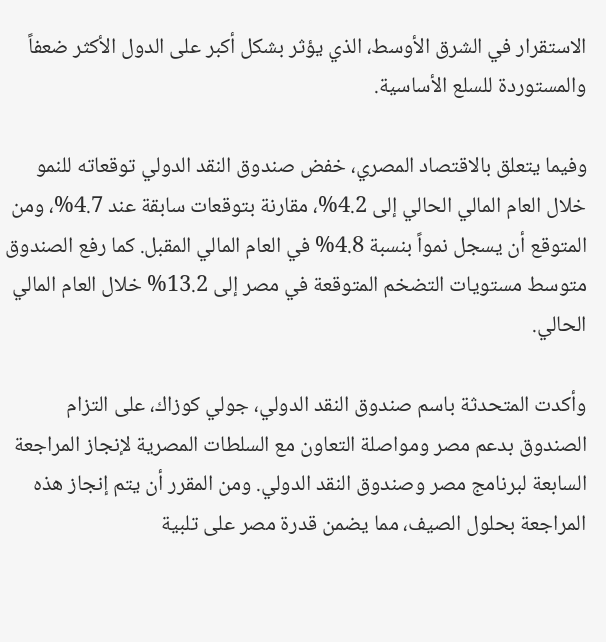الاستقرار في الشرق الأوسط، الذي يؤثر بشكل أكبر على الدول الأكثر ضعفاً والمستوردة للسلع الأساسية.

وفيما يتعلق بالاقتصاد المصري، خفض صندوق النقد الدولي توقعاته للنمو خلال العام المالي الحالي إلى 4.2%، مقارنة بتوقعات سابقة عند 4.7%، ومن المتوقع أن يسجل نمواً بنسبة 4.8% في العام المالي المقبل. كما رفع الصندوق متوسط مستويات التضخم المتوقعة في مصر إلى 13.2% خلال العام المالي الحالي.

وأكدت المتحدثة باسم صندوق النقد الدولي، جولي كوزاك، على التزام الصندوق بدعم مصر ومواصلة التعاون مع السلطات المصرية لإنجاز المراجعة السابعة لبرنامج مصر وصندوق النقد الدولي. ومن المقرر أن يتم إنجاز هذه المراجعة بحلول الصيف، مما يضمن قدرة مصر على تلبية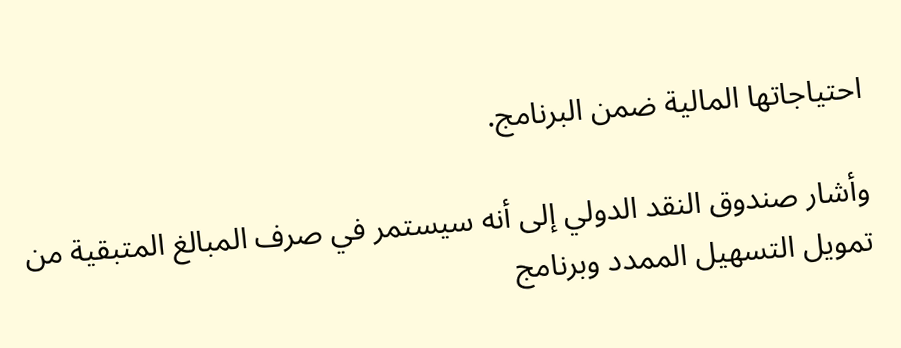احتياجاتها المالية ضمن البرنامج.

وأشار صندوق النقد الدولي إلى أنه سيستمر في صرف المبالغ المتبقية من تمويل التسهيل الممدد وبرنامج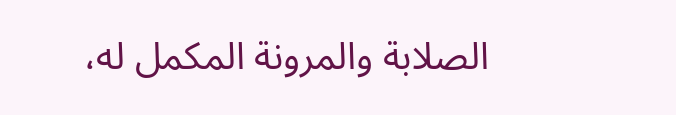الصلابة والمرونة المكمل له،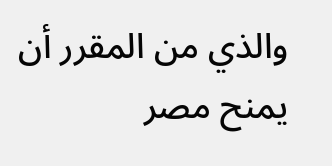والذي من المقرر أن يمنح مصر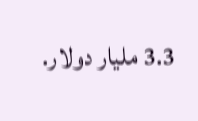3.3 مليار دولار.